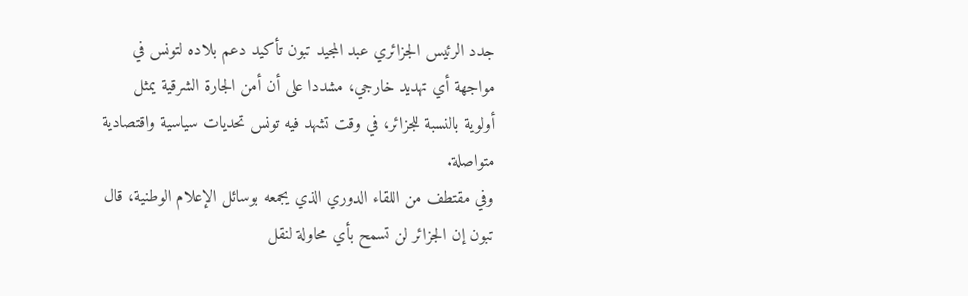جدد الرئيس الجزائري عبد المجيد تبون تأكيد دعم بلاده لتونس في مواجهة أي تهديد خارجي، مشددا على أن أمن الجارة الشرقية يمثل أولوية بالنسبة للجزائر، في وقت تشهد فيه تونس تحديات سياسية واقتصادية متواصلة.
وفي مقتطف من اللقاء الدوري الذي يجمعه بوسائل الإعلام الوطنية، قال تبون إن الجزائر لن تسمح بأي محاولة لنقل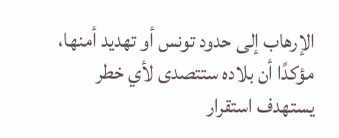الإرهاب إلى حدود تونس أو تهديد أمنها، مؤكدًا أن بلاده ستتصدى لأي خطر يستهدف استقرار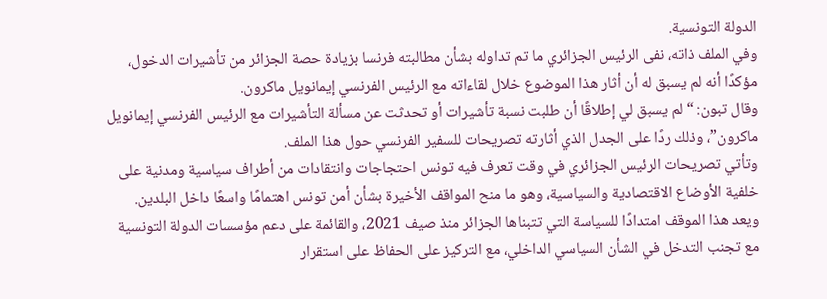الدولة التونسية.
وفي الملف ذاته، نفى الرئيس الجزائري ما تم تداوله بشأن مطالبته فرنسا بزيادة حصة الجزائر من تأشيرات الدخول، مؤكدًا أنه لم يسبق له أن أثار هذا الموضوع خلال لقاءاته مع الرئيس الفرنسي إيمانويل ماكرون.
وقال تبون: “لم يسبق لي إطلاقًا أن طلبت نسبة تأشيرات أو تحدثت عن مسألة التأشيرات مع الرئيس الفرنسي إيمانويل ماكرون”، وذلك ردًا على الجدل الذي أثارته تصريحات للسفير الفرنسي حول هذا الملف.
وتأتي تصريحات الرئيس الجزائري في وقت تعرف فيه تونس احتجاجات وانتقادات من أطراف سياسية ومدنية على خلفية الأوضاع الاقتصادية والسياسية، وهو ما منح المواقف الأخيرة بشأن أمن تونس اهتمامًا واسعًا داخل البلدين.
ويعد هذا الموقف امتدادًا للسياسة التي تتبناها الجزائر منذ صيف 2021، والقائمة على دعم مؤسسات الدولة التونسية مع تجنب التدخل في الشأن السياسي الداخلي، مع التركيز على الحفاظ على استقرار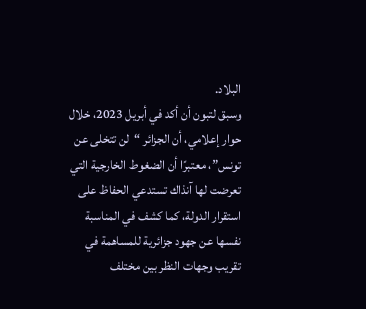البلاد.
وسبق لتبون أن أكد في أبريل 2023، خلال حوار إعلامي، أن الجزائر “لن تتخلى عن تونس”، معتبرًا أن الضغوط الخارجية التي تعرضت لها آنذاك تستدعي الحفاظ على استقرار الدولة، كما كشف في المناسبة نفسها عن جهود جزائرية للمساهمة في تقريب وجهات النظر بين مختلف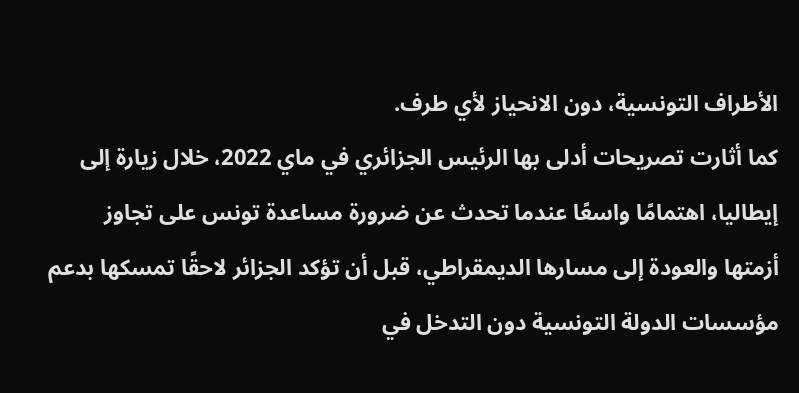الأطراف التونسية، دون الانحياز لأي طرف.
كما أثارت تصريحات أدلى بها الرئيس الجزائري في ماي 2022، خلال زيارة إلى إيطاليا، اهتمامًا واسعًا عندما تحدث عن ضرورة مساعدة تونس على تجاوز أزمتها والعودة إلى مسارها الديمقراطي، قبل أن تؤكد الجزائر لاحقًا تمسكها بدعم مؤسسات الدولة التونسية دون التدخل في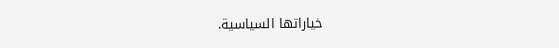خياراتها السياسية.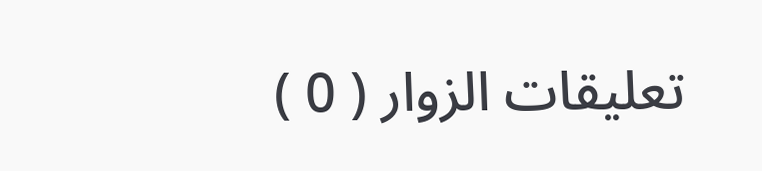تعليقات الزوار ( 0 )